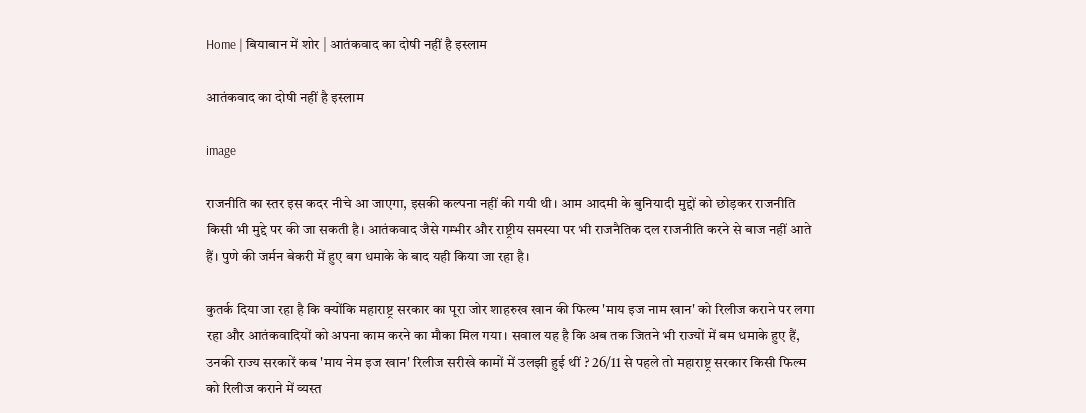Home | बियाबान में शोर | आतंकवाद का दोषी नहीं है इस्लाम

आतंकवाद का दोषी नहीं है इस्लाम

image

राजनीति का स्तर इस कदर नीचे आ जाएगा, इसकी कल्पना नहीं की गयी थी। आम आदमी के बुनियादी मुद्दों को छोड़कर राजनीति किसी भी मुद्दे पर की जा सकती है। आतंकवाद जैसे गम्भीर और राष्ट्रीय समस्या पर भी राजनैतिक दल राजनीति करने से बाज नहीं आते हैं। पुणे की जर्मन बेकरी में हुए बग धमाके के बाद यही किया जा रहा है।

कुतर्क दिया जा रहा है कि क्योंकि महाराष्ट्र सरकार का पूरा जोर शाहरुख खान की फिल्म 'माय इज नाम खान' को रिलीज कराने पर लगा रहा और आतंकवादियों को अपना काम करने का मौका मिल गया। सवाल यह है कि अब तक जितने भी राज्यों में बम धमाके हुए हैं, उनकी राज्य सरकारें कब 'माय नेम इज खान' रिलीज सरीखे कामों में उलझी हुई थीं ? 26/11 से पहले तो महाराष्ट्र सरकार किसी फिल्म को रिलीज कराने में व्यस्त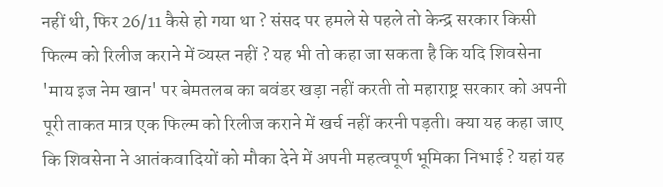नहीं थी, फिर 26/11 कैसे हो गया था ? संसद पर हमले से पहले तो केन्द्र सरकार किसी फिल्म को रिलीज कराने में व्यस्त नहीं ? यह भी तो कहा जा सकता है कि यदि शिवसेना 'माय इज नेम खान' पर बेमतलब का बवंडर खड़ा नहीं करती तो महाराष्ट्र सरकार को अपनी पूरी ताकत मात्र एक फिल्म को रिलीज कराने में खर्च नहीं करनी पड़ती। क्या यह कहा जाए कि शिवसेना ने आतंकवादियों को मौका देने में अपनी महत्वपूर्ण भूमिका निभाई ? यहां यह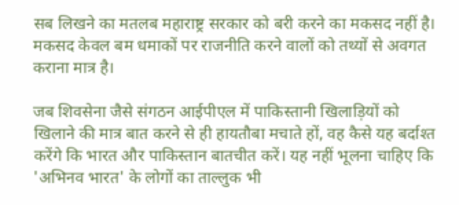सब लिखने का मतलब महाराष्ट्र सरकार को बरी करने का मकसद नहीं है। मकसद केवल बम धमाकों पर राजनीति करने वालों को तथ्यों से अवगत कराना मात्र है।

जब शिवसेना जैसे संगठन आईपीएल में पाकिस्तानी खिलाड़ियों को खिलाने की मात्र बात करने से ही हायतौबा मचाते हों, वह कैसे यह बर्दाश्त करेंगे कि भारत और पाकिस्तान बातचीत करें। यह नहीं भूलना चाहिए कि 'अभिनव भारत' के लोगों का ताल्लुक भी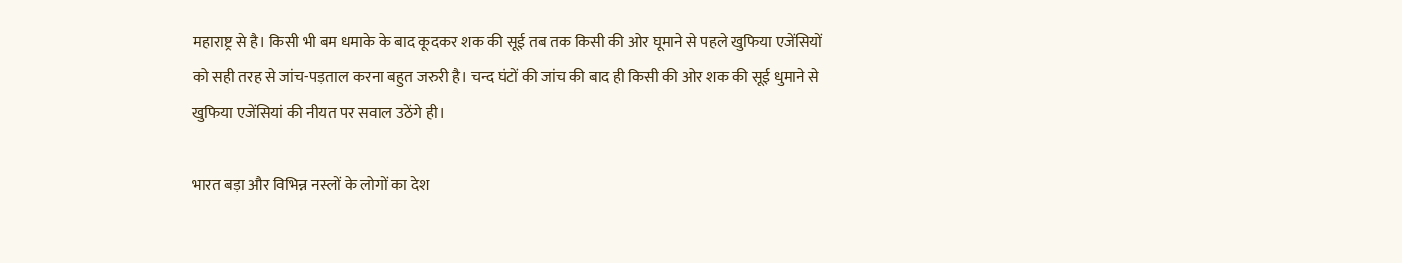महाराष्ट्र से है। किसी भी बम धमाके के बाद कूदकर शक की सूई तब तक किसी की ओर घूमाने से पहले खुफिया एजेंसियों को सही तरह से जांच-पड़ताल करना बहुत जरुरी है। चन्द घंटों की जांच की बाद ही किसी की ओर शक की सूई धुमाने से खुफिया एजेंसियां की नीयत पर सवाल उठेंगे ही।

भारत बड़ा और विभिन्न नस्लों के लोगों का देश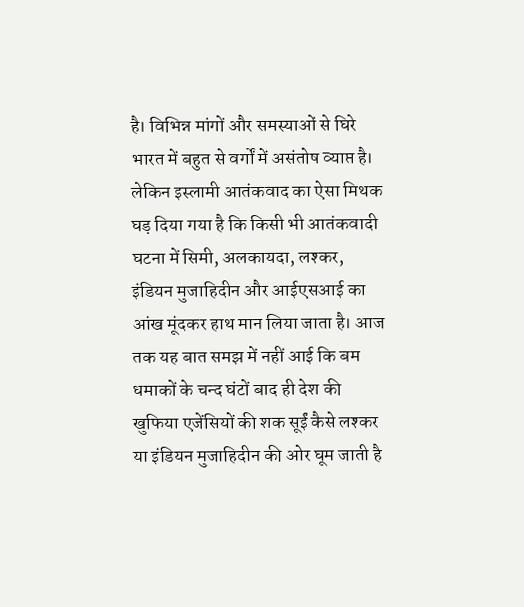है। विभिन्न मांगों और समस्याओं से घिरे भारत में बहुत से वर्गों में असंतोष व्याप्त है। लेकिन इस्लामी आतंकवाद का ऐसा मिथक घड़ दिया गया है कि किसी भी आतंकवादी घटना में सिमी, अलकायदा, लश्कर, इंडियन मुजाहिदीन और आईएसआई का आंख मूंदकर हाथ मान लिया जाता है। आज तक यह बात समझ में नहीं आई कि बम धमाकों के चन्द घंटों बाद ही देश की खुफिया एजेंसियों की शक सूईं कैसे लश्कर या इंडियन मुजाहिदीन की ओर घूम जाती है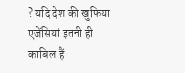? यदि देश की खुफिया एजेंसियां इतनी ही काबिल हैं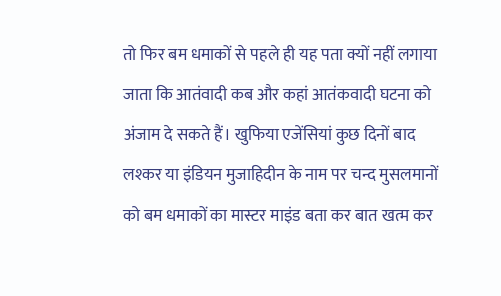तो फिर बम धमाकों से पहले ही यह पता क्यों नहीं लगाया जाता कि आतंवादी कब और कहां आतंकवादी घटना को अंजाम दे सकते हैं। खुफिया एजेंसियां कुछ दिनों बाद लश्कर या इंडियन मुजाहिदीन के नाम पर चन्द मुसलमानों को बम धमाकों का मास्टर माइंड बता कर बात खत्म कर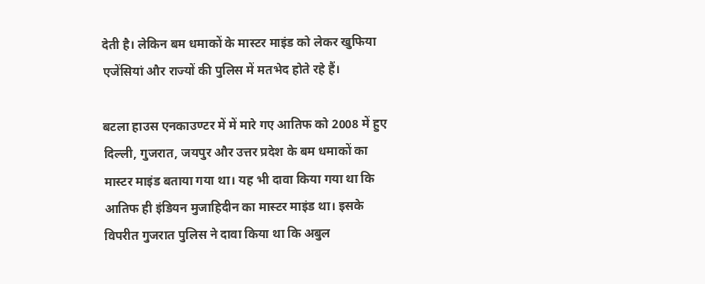देती है। लेकिन बम धमाकों के मास्टर माइंड को लेकर खुफिया एजेंसियां और राज्यों की पुलिस में मतभेद होते रहे हैं।

बटला हाउस एनकाउण्टर में में मारे गए आतिफ को 2008 में हुए दिल्ली, गुजरात, जयपुर और उत्तर प्रदेश के बम धमाकों का मास्टर माइंड बताया गया था। यह भी दावा किया गया था कि आतिफ ही इंडियन मुजाहिदीन का मास्टर माइंड था। इसके विपरीत गुजरात पुलिस ने दावा किया था कि अबुल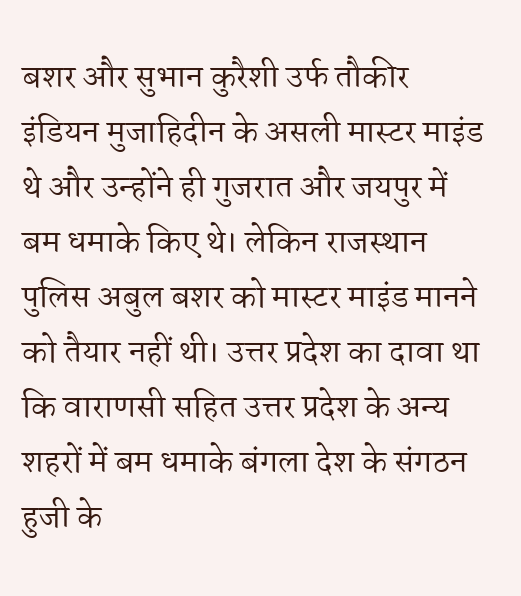बशर और सुभान कुरैशी उर्फ तौकीर इंडियन मुजाहिदीन के असली मास्टर माइंड थे और उन्होंने ही गुजरात और जयपुर में बम धमाके किए थे। लेकिन राजस्थान पुलिस अबुल बशर को मास्टर माइंड मानने को तैयार नहीं थी। उत्तर प्रदेश का दावा था कि वाराणसी सहित उत्तर प्रदेश के अन्य शहरों में बम धमाके बंगला देश के संगठन हुजी के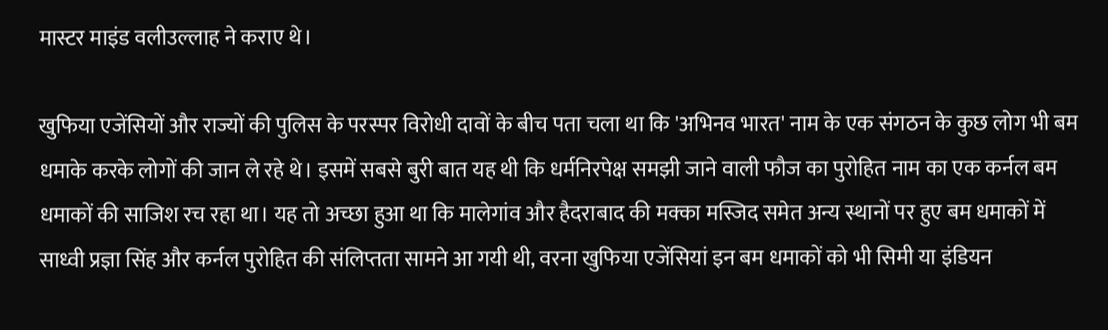मास्टर माइंड वलीउल्लाह ने कराए थे।

खुफिया एजेंसियों और राज्यों की पुलिस के परस्पर विरोधी दावों के बीच पता चला था कि 'अभिनव भारत' नाम के एक संगठन के कुछ लोग भी बम धमाके करके लोगों की जान ले रहे थे। इसमें सबसे बुरी बात यह थी कि धर्मनिरपेक्ष समझी जाने वाली फौज का पुरोहित नाम का एक कर्नल बम धमाकों की साजिश रच रहा था। यह तो अच्छा हुआ था कि मालेगांव और हैदराबाद की मक्का मस्जिद समेत अन्य स्थानों पर हुए बम धमाकों में साध्वी प्रज्ञा सिंह और कर्नल पुरोहित की संलिप्तता सामने आ गयी थी, वरना खुफिया एजेंसियां इन बम धमाकों को भी सिमी या इंडियन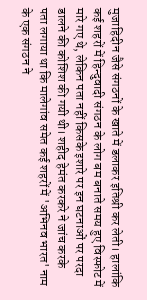मुजाहिदीन जैसे संगठनों के खाते में डलाकर इतिश्री कर लेती। हालांकि कई शहरों में हिन्दुवादी संगठन के लोग बम बनाते समय हुए विस्फोट में मारे गए थे, लेकिन पता नहीं किसके इशारे पर इन घटनाओं पर परदा डालने की कोशिश की गयी थी। शहीद हेमंत करकरे ने जांच करके पता लगाया था कि मालेगांव समेत कई शहरों में 'अभिनव भारत' नाम के एक संगठन ने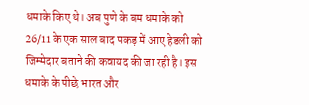धमाके किए थे। अब पुणे के बम धमाके को 26/11 के एक साल बाद पकड़ में आए हेडली को जिम्मेदार बताने की कवायद की जा रही है। इस धमाके के पीछे भारत और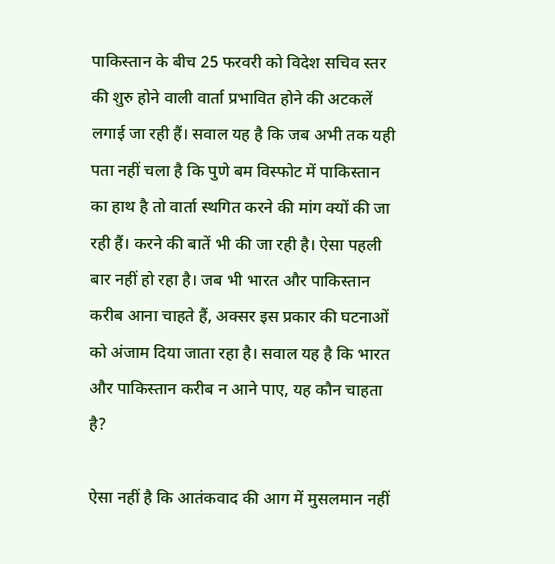पाकिस्तान के बीच 25 फरवरी को विदेश सचिव स्तर की शुरु होने वाली वार्ता प्रभावित होने की अटकलें लगाई जा रही हैं। सवाल यह है कि जब अभी तक यही पता नहीं चला है कि पुणे बम विस्फोट में पाकिस्तान का हाथ है तो वार्ता स्थगित करने की मांग क्यों की जा रही हैं। करने की बातें भी की जा रही है। ऐसा पहली बार नहीं हो रहा है। जब भी भारत और पाकिस्तान करीब आना चाहते हैं, अक्सर इस प्रकार की घटनाओं को अंजाम दिया जाता रहा है। सवाल यह है कि भारत और पाकिस्तान करीब न आने पाए, यह कौन चाहता है?

ऐसा नहीं है कि आतंकवाद की आग में मुसलमान नहीं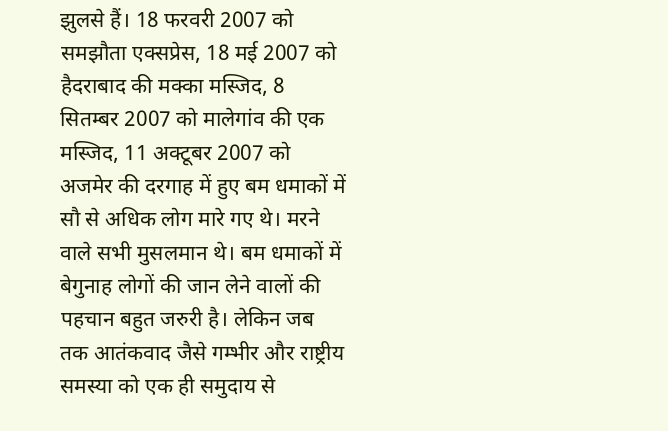झुलसे हैं। 18 फरवरी 2007 को समझौता एक्सप्रेस, 18 मई 2007 को हैदराबाद की मक्का मस्जिद, 8 सितम्बर 2007 को मालेगांव की एक मस्जिद, 11 अक्टूबर 2007 को अजमेर की दरगाह में हुए बम धमाकों में सौ से अधिक लोग मारे गए थे। मरने वाले सभी मुसलमान थे। बम धमाकों में बेगुनाह लोगों की जान लेने वालों की पहचान बहुत जरुरी है। लेकिन जब तक आतंकवाद जैसे गम्भीर और राष्ट्रीय समस्या को एक ही समुदाय से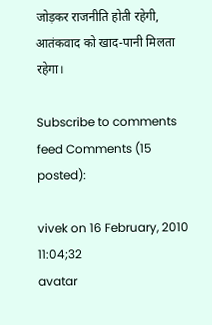जोड़कर राजनीति होती रहेगी, आतंकवाद को खाद-पानी मिलता रहेगा।

Subscribe to comments feed Comments (15 posted):

vivek on 16 February, 2010 11:04;32
avatar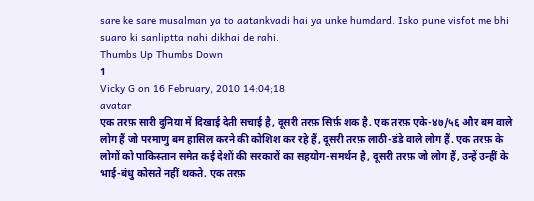sare ke sare musalman ya to aatankvadi hai ya unke humdard. Isko pune visfot me bhi suaro ki sanliptta nahi dikhai de rahi.
Thumbs Up Thumbs Down
1
Vicky G on 16 February, 2010 14:04;18
avatar
एक तरफ़ सारी दुनिया में दिखाई देती सचाई है, दूसरी तरफ़ सिर्फ़ शक है. एक तरफ़ एके-४७/५६ और बम वाले लोग हैं जो परमाणु बम हासिल करने की कोशिश कर रहे हैं, दूसरी तरफ़ लाठी-डंडे वाले लोग हैं. एक तरफ़ के लोगों को पाकिस्तान समेत कई देशों की सरकारों का सहयोग-समर्थन है, दूसरी तरफ़ जो लोग हैं, उन्हें उन्हीं के भाई-बंधु कोसते नहीं थकते. एक तरफ़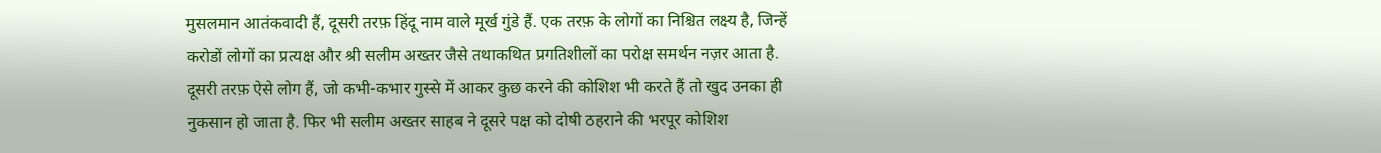मुसलमान आतंकवादी हैं, दूसरी तरफ़ हिंदू नाम वाले मूर्ख गुंडे हैं. एक तरफ़ के लोगों का निश्चित लक्ष्य है, जिन्हें करोडों लोगों का प्रत्यक्ष और श्री सलीम अख्तर जैसे तथाकथित प्रगतिशीलों का परोक्ष समर्थन नज़र आता है. दूसरी तरफ़ ऐसे लोग हैं, जो कभी-कभार गुस्से में आकर कुछ करने की कोशिश भी करते हैं तो खुद उनका ही नुकसान हो जाता है. फिर भी सलीम अख्तर साहब ने दूसरे पक्ष को दोषी ठहराने की भरपूर कोशिश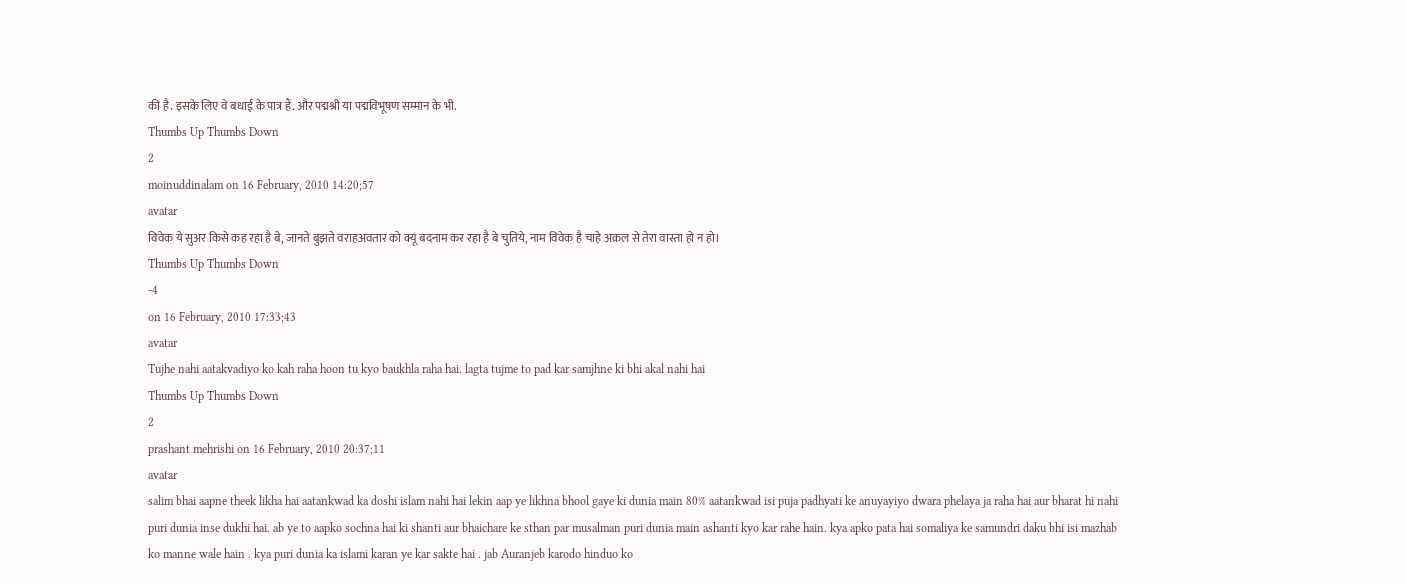की है. इसके लिए वे बधाई के पात्र हैं. और पद्मश्री या पद्मविभूषण सम्मान के भी.
Thumbs Up Thumbs Down
2
moinuddinalam on 16 February, 2010 14:20;57
avatar
विवेक ये सुअर किसे कह रहा है बे, जानते बुझते वराहअवतार को क्यूं बदनाम कर रहा है बे चुतिये, नाम विवेक है चाहे अक़ल से तेरा वास्ता हो न हो।
Thumbs Up Thumbs Down
-4
on 16 February, 2010 17:33;43
avatar
Tujhe nahi aatakvadiyo ko kah raha hoon tu kyo baukhla raha hai. lagta tujme to pad kar samjhne ki bhi akal nahi hai
Thumbs Up Thumbs Down
2
prashant mehrishi on 16 February, 2010 20:37;11
avatar
salim bhai aapne theek likha hai aatankwad ka doshi islam nahi hai lekin aap ye likhna bhool gaye ki dunia main 80% aatankwad isi puja padhyati ke anuyayiyo dwara phelaya ja raha hai aur bharat hi nahi puri dunia inse dukhi hai. ab ye to aapko sochna hai ki shanti aur bhaichare ke sthan par musalman puri dunia main ashanti kyo kar rahe hain. kya apko pata hai somaliya ke samundri daku bhi isi mazhab ko manne wale hain . kya puri dunia ka islami karan ye kar sakte hai . jab Auranjeb karodo hinduo ko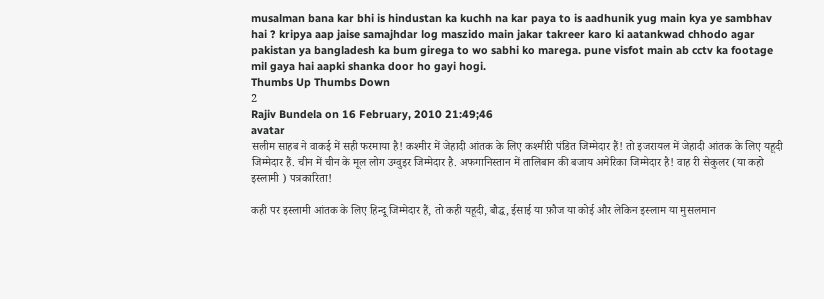musalman bana kar bhi is hindustan ka kuchh na kar paya to is aadhunik yug main kya ye sambhav hai ? kripya aap jaise samajhdar log maszido main jakar takreer karo ki aatankwad chhodo agar pakistan ya bangladesh ka bum girega to wo sabhi ko marega. pune visfot main ab cctv ka footage mil gaya hai aapki shanka door ho gayi hogi.
Thumbs Up Thumbs Down
2
Rajiv Bundela on 16 February, 2010 21:49;46
avatar
सलीम साहब ने वाकई में सही फरमाया है! कश्मीर में जेहादी आंतक के लिए कश्मीरी पंडित जिम्मेदार हैं! तो इजरायल में जेहादी आंतक के लिए यहूदी जिम्मेदार हैं. चीन में चीन के मूल लोग उग्वुइर जिम्मेदार है. अफगानिस्तान में तालिबान की बजाय अमेरिका जिम्मेदार है! वाह री सेकुलर (या कहो इस्लामी ) पत्रकारिता!

कही पर इस्लामी आंतक के लिए हिन्दू जिम्मेदार हैं, तो कही यहूदी, बौद्ध, ईसाई या फ़ौज या कोई और लेकिन इस्लाम या मुसलमान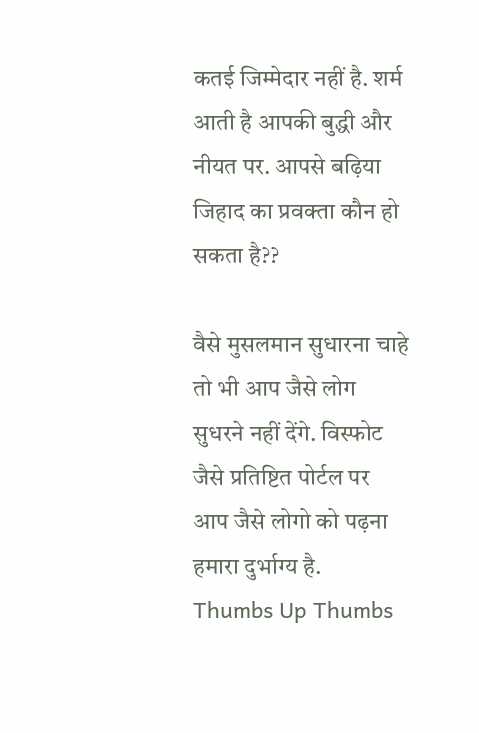कतई जिम्मेदार नहीं है. शर्म आती है आपकी बुद्धी और नीयत पर. आपसे बढ़िया जिहाद का प्रवक्ता कौन हो सकता है??

वैसे मुसलमान सुधारना चाहे तो भी आप जैसे लोग सुधरने नहीं देंगे. विस्फोट जैसे प्रतिष्टित पोर्टल पर आप जैसे लोगो को पढ़ना हमारा दुर्भाग्य है.
Thumbs Up Thumbs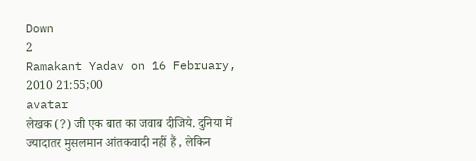Down
2
Ramakant Yadav on 16 February, 2010 21:55;00
avatar
लेखक (?) जी एक बात का जवाब दीजिये. दुनिया में ज्यादातर मुसलमान आंतकवादी नहीं हैं , लेकिन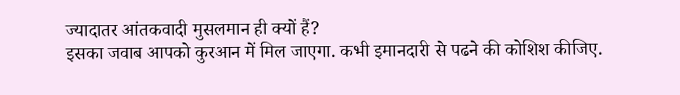ज्यादातर आंतकवादी मुसलमान ही क्यों हैं?
इसका जवाब आपको कुरआन में मिल जाएगा. कभी इमानदारी से पढने की कोशिश कीजिए.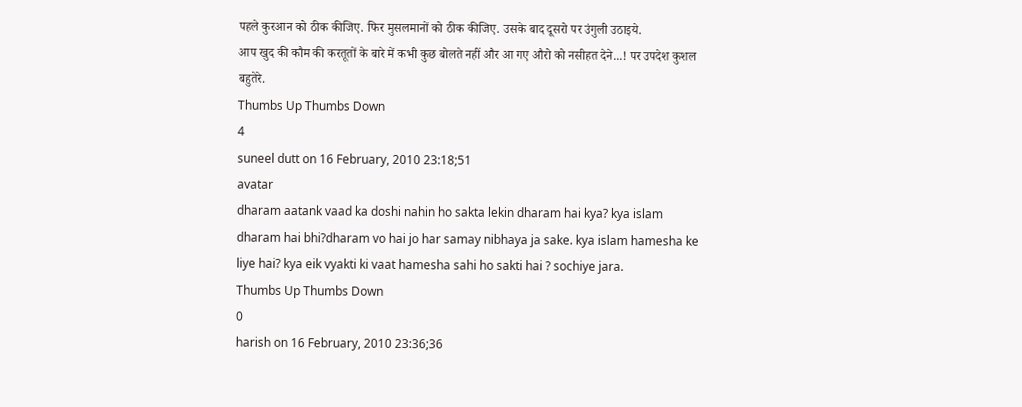पहले कुरआन को ठीक कीजिए. फिर मुसलमानों को ठीक कीजिए. उसके बाद दूसरो पर उंगुली उठाइये.
आप खुद की कौम की करतूतों के बारे में कभी कुछ बोलते नहीं और आ गए औरो को नसीहत देने...! पर उपदेश कुशल बहुतेरे.
Thumbs Up Thumbs Down
4
suneel dutt on 16 February, 2010 23:18;51
avatar
dharam aatank vaad ka doshi nahin ho sakta lekin dharam hai kya? kya islam dharam hai bhi?dharam vo hai jo har samay nibhaya ja sake. kya islam hamesha ke liye hai? kya eik vyakti ki vaat hamesha sahi ho sakti hai ? sochiye jara.
Thumbs Up Thumbs Down
0
harish on 16 February, 2010 23:36;36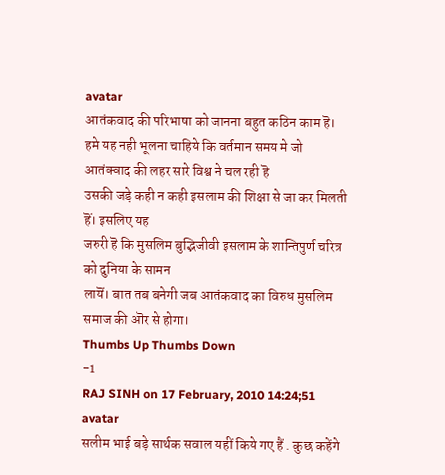avatar
आतंकवाद की परिभाषा को जानना बहुत कठिन काम हॆ। हमे यह नही भूलना चाहिये कि वर्तमान समय मे जो आतंक्वाद की लहर सारे विश्व ने चल रही हॆ
उसकी जड़े कही न कही इसलाम की शिक्षा से जा कर मिलती हॆं। इसलिए यह
जरुरी हॆ कि मुसलिम बुद्भिजीवी इसलाम के शान्तिपुर्ण चरित्र को दुनिया के सामन
लायॆं। बात तब बनेगी जब आतंकवाद का विरुध मुसलिम समाज की ऒर से होगा।
Thumbs Up Thumbs Down
-1
RAJ SINH on 17 February, 2010 14:24;51
avatar
सलीम भाई बड़े सार्थक सवाल यहीं किये गए हैं . कुछ कहेंगे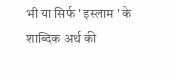भी या सिर्फ ' इस्लाम ' के शाब्दिक अर्थ की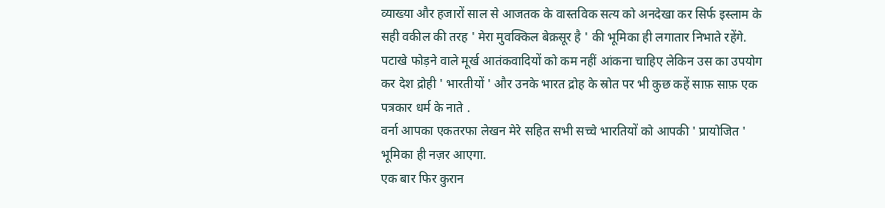व्याख्या और हजारों साल से आजतक के वास्तविक सत्य को अनदेखा कर सिर्फ इस्लाम के सही वकील की तरह ' मेरा मुवक्किल बेक़सूर है ' की भूमिका ही लगातार निभाते रहेंगे.
पटाखे फोड़ने वाले मूर्ख आतंकवादियों को कम नहीं आंकना चाहिए लेकिन उस का उपयोग कर देश द्रोही ' भारतीयों ' और उनके भारत द्रोह के स्रोत पर भी कुछ कहें साफ़ साफ़ एक पत्रकार धर्म के नाते .
वर्ना आपका एकतरफा लेखन मेरे सहित सभी सच्चे भारतियों को आपकी ' प्रायोजित ' भूमिका ही नज़र आएगा.
एक बार फिर कुरान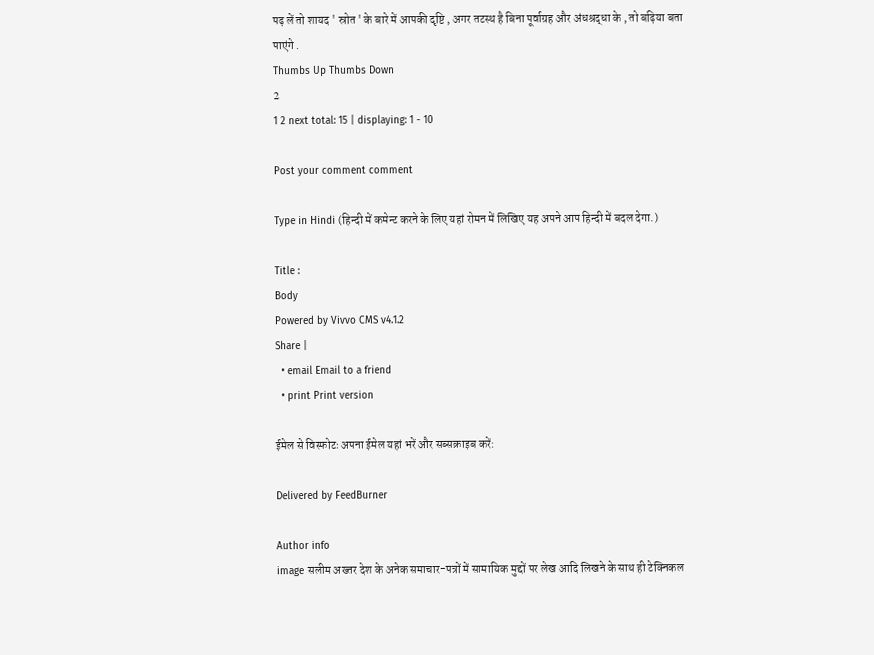पढ़ लें तो शायद ' स्रोत ' के बारे में आपकी दृष्टि , अगर तटस्थ है बिना पूर्वाग्रह और अंधश्रद्धा के , तो बढ़िया बता पाएंगे .
Thumbs Up Thumbs Down
2
1 2 next total: 15 | displaying: 1 - 10

Post your comment comment

Type in Hindi (हिन्दी में कमेन्ट करने के लिए यहां रोमन में लिखिए यह अपने आप हिन्दी में बदल देगा.)

Title :
Body
Powered by Vivvo CMS v4.1.2
Share |
  • email Email to a friend
  • print Print version

ईमेल से विस्फोटः अपना ईमेल यहां भरें और सब्सक्राइब करें:

Delivered by FeedBurner

Author info
image सलीम अख्तर देश के अनेक समाचार-पत्रों में सामायिक मुद्दों पर लेख आदि लिखने के साथ ही टेक्निकल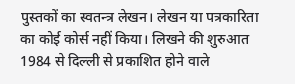पुस्तकों का स्वतन्त्र लेखन। लेखन या पत्रकारिता का कोई कोर्स नहीं किया। लिखने की शुरुआत 1984 से दिल्ली से प्रकाशित होने वाले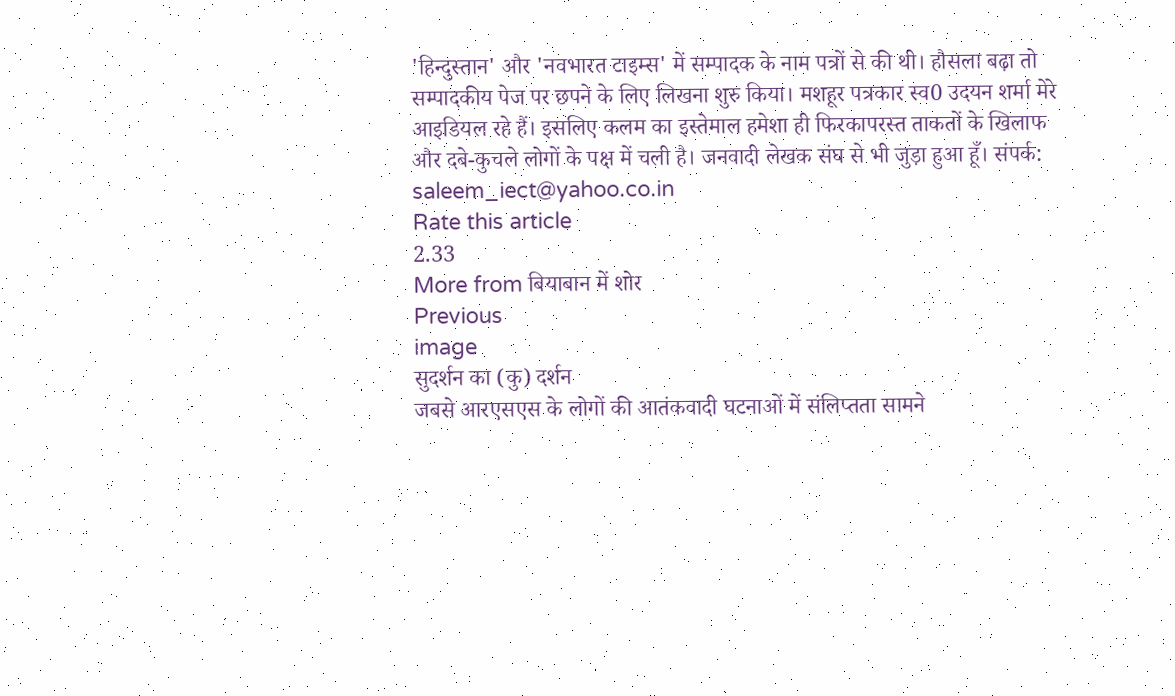'हिन्दुस्तान' और 'नवभारत टाइम्स' में सम्पादक के नाम पत्रों से की थी। हौसला बढ़ा तो सम्पादकीय पेज पर छपने के लिए लिखना शुरु किया। मशहूर पत्रकार स्व0 उदयन शर्मा मेरे आइडियल रहे हैं। इसलिए कलम का इस्तेमाल हमेशा ही फिरकापरस्त ताकतों के खिलाफ और दबे-कुचले लोगों के पक्ष में चली है। जनवादी लेखक संघ से भी जुड़ा हुआ हूँ। संपर्क: saleem_iect@yahoo.co.in
Rate this article
2.33
More from बियाबान में शोर
Previous
image
सुदर्शन का (कु) दर्शन
जबसे आरएसएस के लोगों की आतंकवादी घटनाओं में संलिप्तता सामने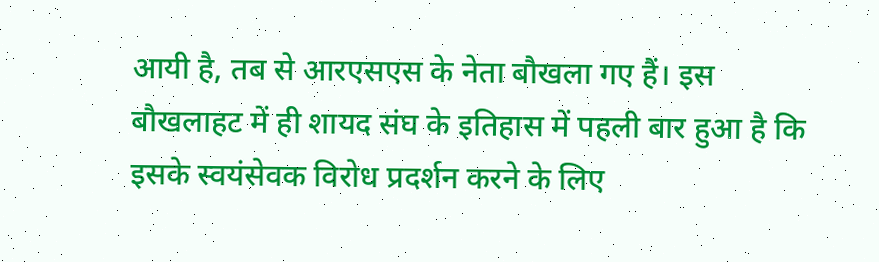आयी है, तब से आरएसएस के नेता बौखला गए हैं। इस बौखलाहट में ही शायद संघ के इतिहास में पहली बार हुआ है कि इसके स्वयंसेवक विरोध प्रदर्शन करने के लिए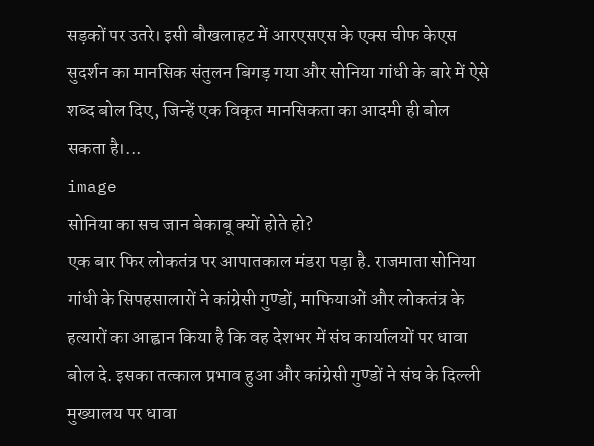सड़कों पर उतरे। इसी बौखलाहट में आरएसएस के एक्स चीफ केएस सुदर्शन का मानसिक संतुलन बिगड़ गया और सोनिया गांधी के बारे में ऐसे शब्द बोल दिए, जिन्हें एक विकृत मानसिकता का आदमी ही बोल सकता है।...
image
सोनिया का सच जान बेकाबू क्यों होते हो?
एक बार फिर लोकतंत्र पर आपातकाल मंडरा पड़ा है. राजमाता सोनिया गांधी के सिपहसालारों ने कांग्रेसी गुण्डों, माफियाओं और लोकतंत्र के हत्यारों का आह्वान किया है कि वह देशभर में संघ कार्यालयों पर धावा बोल दे. इसका तत्काल प्रभाव हुआ और कांग्रेसी गुण्डों ने संघ के दिल्ली मुख्यालय पर धावा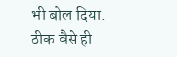भी बोल दिया. ठीक वैसे ही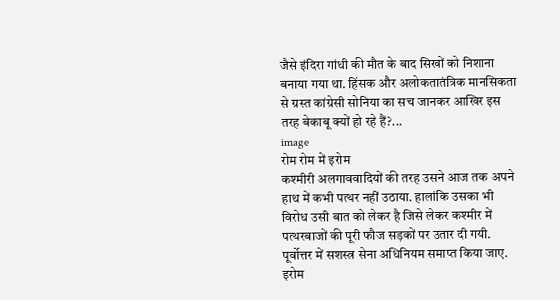जैसे इंदिरा गांधी की मौत के बाद सिखों को निशाना बनाया गया था. हिंसक और अलोकतातंत्रिक मानसिकता से ग्रस्त कांग्रेसी सोनिया का सच जानकर आखिर इस तरह बेकाबू क्यों हो रहे हैं?...
image
रोम रोम में इरोम
कश्मीरी अलगाववादियों की तरह उसने आज तक अपने हाथ में कभी पत्थर नहीं उठाया. हालांकि उसका भी विरोध उसी बात को लेकर है जिसे लेकर कश्मीर में पत्थरबाजों की पूरी फौज सड़कों पर उतार दी गयी. पूर्वोत्तर में सशस्त्र सेना अधिनियम समाप्त किया जाए. इरोम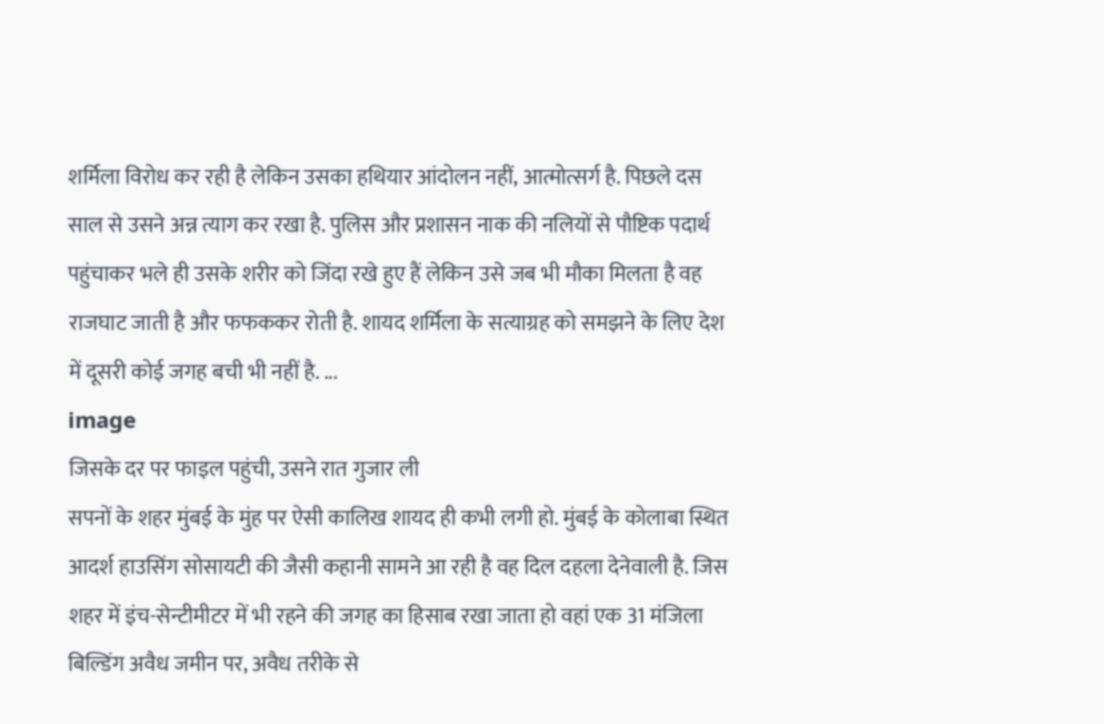शर्मिला विरोध कर रही है लेकिन उसका हथियार आंदोलन नहीं, आत्मोत्सर्ग है. पिछले दस साल से उसने अन्न त्याग कर रखा है. पुलिस और प्रशासन नाक की नलियों से पौष्टिक पदार्थ पहुंचाकर भले ही उसके शरीर को जिंदा रखे हुए हैं लेकिन उसे जब भी मौका मिलता है वह राजघाट जाती है और फफककर रोती है. शायद शर्मिला के सत्याग्रह को समझने के लिए देश में दूसरी कोई जगह बची भी नहीं है. ...
image
जिसके दर पर फाइल पहुंची, उसने रात गुजार ली
सपनों के शहर मुंबई के मुंह पर ऐसी कालिख शायद ही कभी लगी हो. मुंबई के कोलाबा स्थित आदर्श हाउसिंग सोसायटी की जैसी कहानी सामने आ रही है वह दिल दहला देनेवाली है. जिस शहर में इंच-सेन्टीमीटर में भी रहने की जगह का हिसाब रखा जाता हो वहां एक 31 मंजिला बिल्डिंग अवैध जमीन पर, अवैध तरीके से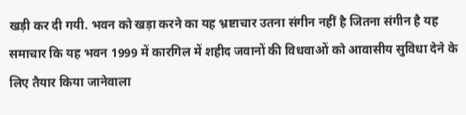खड़ी कर दी गयी. भवन को खड़ा करने का यह भ्रष्टाचार उतना संगीन नहीं है जितना संगीन है यह समाचार कि यह भवन 1999 में कारगिल में शहीद जवानों की विधवाओं को आवासीय सुविधा देने के लिए तैयार किया जानेवाला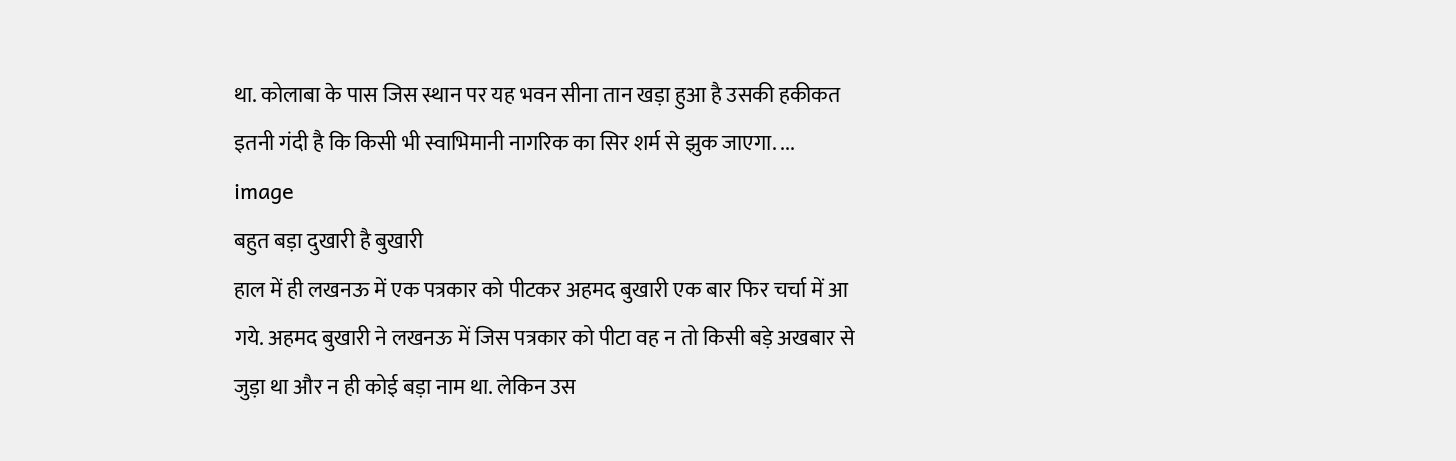था. कोलाबा के पास जिस स्थान पर यह भवन सीना तान खड़ा हुआ है उसकी हकीकत इतनी गंदी है कि किसी भी स्वाभिमानी नागरिक का सिर शर्म से झुक जाएगा. ...
image
बहुत बड़ा दुखारी है बुखारी
हाल में ही लखनऊ में एक पत्रकार को पीटकर अहमद बुखारी एक बार फिर चर्चा में आ गये. अहमद बुखारी ने लखनऊ में जिस पत्रकार को पीटा वह न तो किसी बड़े अखबार से जुड़ा था और न ही कोई बड़ा नाम था. लेकिन उस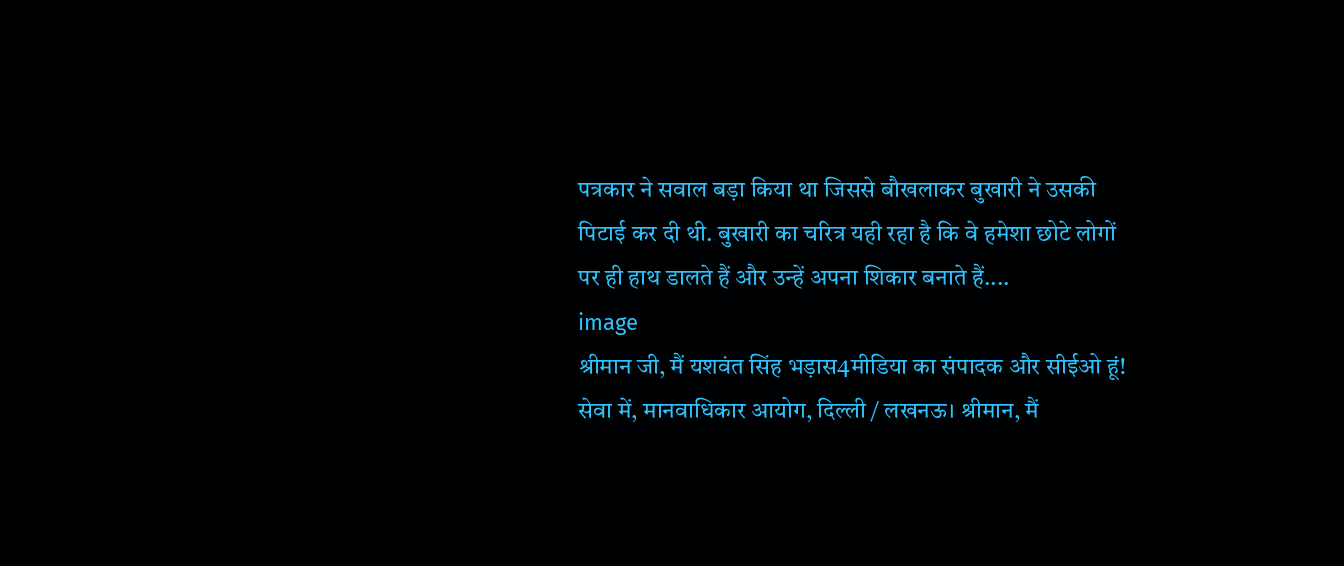पत्रकार ने सवाल बड़ा किया था जिससे बौखलाकर बुखारी ने उसकी पिटाई कर दी थी. बुखारी का चरित्र यही रहा है कि वे हमेशा छोटे लोगों पर ही हाथ डालते हैं और उन्हें अपना शिकार बनाते हैं....
image
श्रीमान जी, मैं यशवंत सिंह भड़ास4मीडिया का संपादक और सीईओ हूं!
सेवा में, मानवाधिकार आयोग, दिल्ली / लखनऊ। श्रीमान, मैं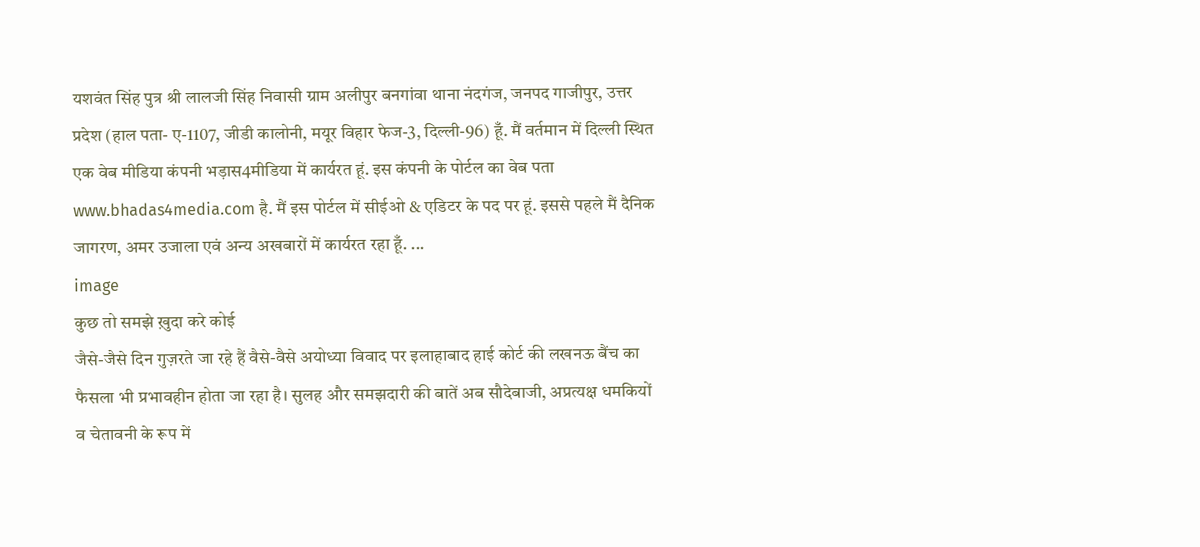यशवंत सिंह पुत्र श्री लालजी सिंह निवासी ग्राम अलीपुर बनगांवा थाना नंदगंज, जनपद गाजीपुर, उत्तर प्रदेश (हाल पता- ए-1107, जीडी कालोनी, मयूर विहार फेज-3, दिल्ली-96) हूँ. मैं वर्तमान में दिल्ली स्थित एक वेब मीडिया कंपनी भड़ास4मीडिया में कार्यरत हूं. इस कंपनी के पोर्टल का वेब पता www.bhadas4media.com है. मैं इस पोर्टल में सीईओ & एडिटर के पद पर हूं. इससे पहले मैं दैनिक जागरण, अमर उजाला एवं अन्य अखबारों में कार्यरत रहा हूँ. ...
image
कुछ तो समझे ख़ुदा करे कोई
जैसे-जैसे दिन गुज़रते जा रहे हैं वैसे-वैसे अयोध्या विवाद पर इलाहाबाद हाई कोर्ट की लखनऊ बैंच का फैसला भी प्रभावहीन होता जा रहा है। सुलह और समझदारी की बातें अब सौदेबाजी, अप्रत्यक्ष धमकियों व चेतावनी के रूप में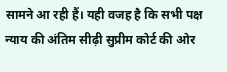सामने आ रही हैं। यही वजह है कि सभी पक्ष न्याय की अंतिम सीढ़ी सुप्रीम कोर्ट की ओर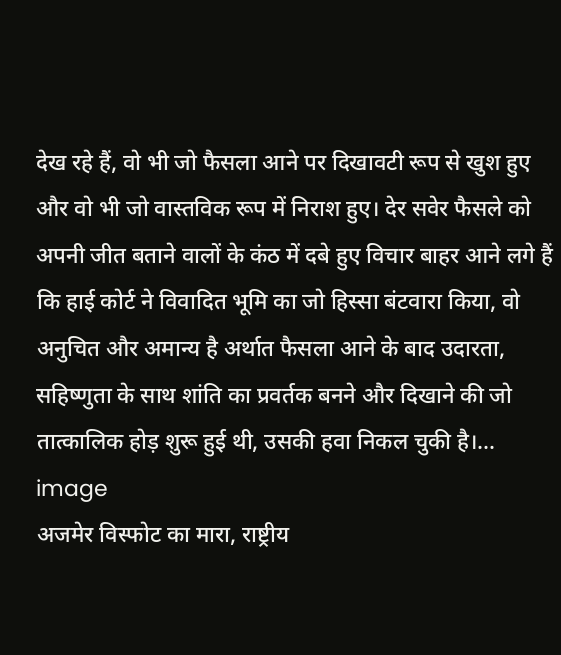देख रहे हैं, वो भी जो फैसला आने पर दिखावटी रूप से खुश हुए और वो भी जो वास्तविक रूप में निराश हुए। देर सवेर फैसले को अपनी जीत बताने वालों के कंठ में दबे हुए विचार बाहर आने लगे हैं कि हाई कोर्ट ने विवादित भूमि का जो हिस्सा बंटवारा किया, वो अनुचित और अमान्य है अर्थात फैसला आने के बाद उदारता, सहिष्णुता के साथ शांति का प्रवर्तक बनने और दिखाने की जो तात्कालिक होड़ शुरू हुई थी, उसकी हवा निकल चुकी है।...
image
अजमेर विस्फोट का मारा, राष्ट्रीय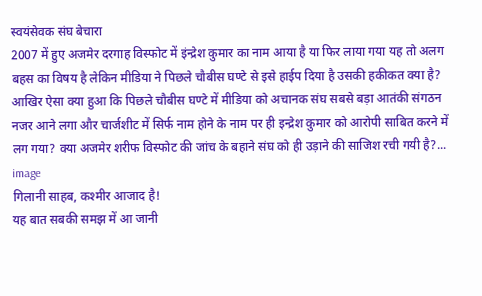स्वयंसेवक संघ बेचारा
2007 में हुए अजमेर दरगाह विस्फोट में इंन्द्रेश कुमार का नाम आया है या फिर लाया गया यह तो अलग बहस का विषय है लेकिन मीडिया ने पिछले चौबीस घण्टे से इसे हाईप दिया है उसकी हकीकत क्या है? आखिर ऐसा क्या हुआ कि पिछले चौबीस घण्टे में मीडिया को अचानक संघ सबसे बड़ा आतंकी संगठन नजर आने लगा और चार्जशीट में सिर्फ नाम होने के नाम पर ही इन्द्रेश कुमार को आरोपी साबित करने में लग गया? क्या अजमेर शरीफ विस्फोट की जांच के बहाने संघ को ही उड़ाने की साजिश रची गयी है?...
image
गिलानी साहब, कश्मीर आजाद है!
यह बात सबकी समझ में आ जानी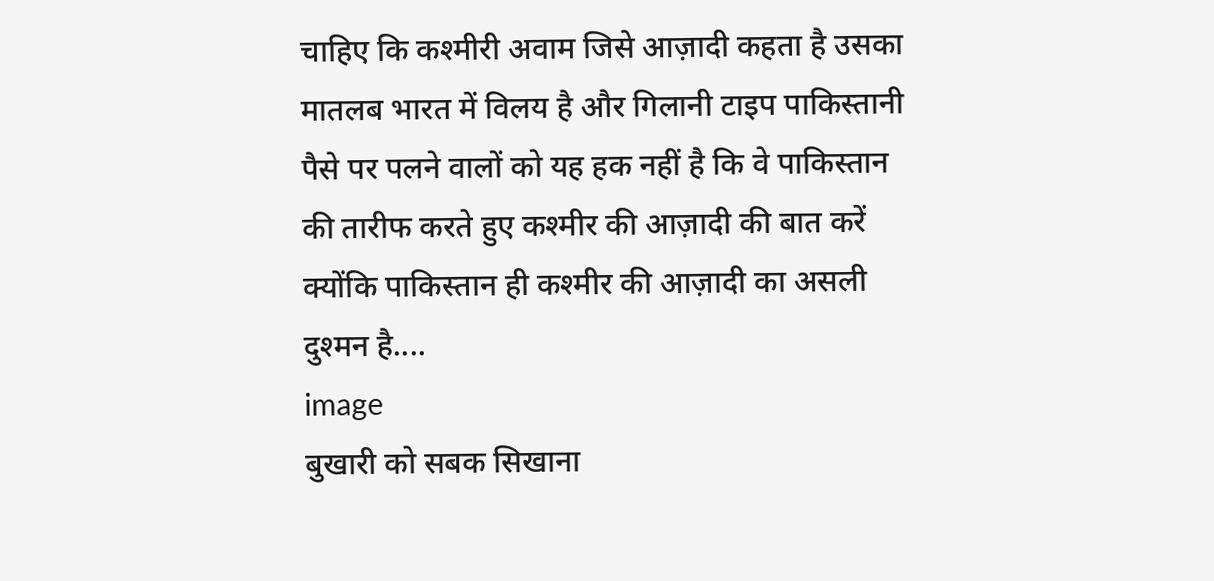चाहिए कि कश्मीरी अवाम जिसे आज़ादी कहता है उसका मातलब भारत में विलय है और गिलानी टाइप पाकिस्तानी पैसे पर पलने वालों को यह हक नहीं है कि वे पाकिस्तान की तारीफ करते हुए कश्मीर की आज़ादी की बात करें क्योंकि पाकिस्तान ही कश्मीर की आज़ादी का असली दुश्मन है....
image
बुखारी को सबक सिखाना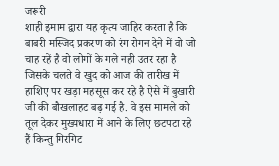जरूरी
शाही इमाम द्वारा यह कृत्य जाहिर करता है कि बाबरी मस्जिद प्रकरण को रंग रोगन देने में वो जो चाह रहें है वो लोगों के गले नही उतर रहा है जिसके चलते वे खुद को आज की तारीख में हाशिए पर खड़ा महसूस कर रहे है ऐसे में बुखारी जी की बौखलाहट बढ़ गई है. वे इस मामले को तूल देकर मुख्यधारा में आने के लिए छटपटा रहे हैं किन्तु गिरगिट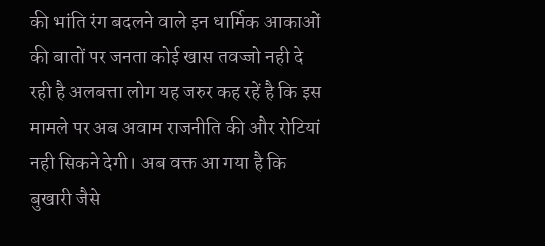की भांति रंग बदलने वाले इन धार्मिक आकाओं की बातों पर जनता कोई खास तवज्जो नही दे रही है अलबत्ता लोग यह जरुर कह रहें है कि इस मामले पर अब अवाम राजनीति की और रोटियां नही सिकने देगी। अब वक्त आ गया है कि बुखारी जैसे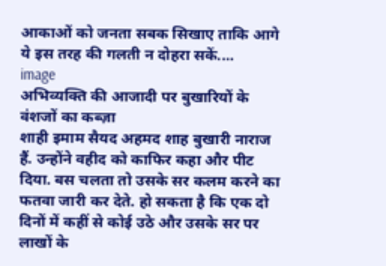आकाओं को जनता सबक सिखाए ताकि आगे ये इस तरह की गलती न दोहरा सकें....
image
अभिव्यक्ति की आजादी पर बुखारियों के वंशजों का कब्ज़ा
शाही इमाम सैयद अहमद शाह बुखारी नाराज हैं. उन्होंने वहीद को काफिर कहा और पीट दिया. बस चलता तो उसके सर कलम करने का फतवा जारी कर देते. हो सकता है कि एक दो दिनों में कहीं से कोई उठे और उसके सर पर लाखों के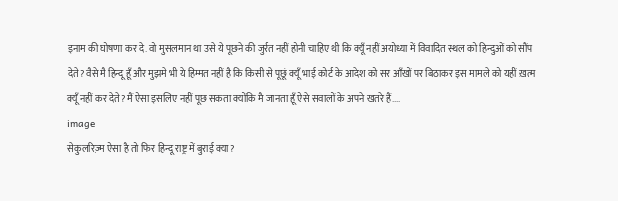इनाम की घोषणा कर दे. वो मुसलमान था उसे ये पूछने की जुर्रत नहीं होनी चाहिए थी कि क्यूँ नहीं अयोध्या में विवादित स्थल को हिन्दुओं को सौंप देते? वैसे मै हिन्दू हूँ और मुझमे भी ये हिम्मत नहीं है कि किसी से पूछूं क्यूँ भाई कोर्ट के आदेश को सर आँखों पर बिठाकर इस मामले को यहीं ख़त्म क्यूँ नहीं कर देते? मैं ऐसा इसलिए नहीं पूछ सकता क्योंकि मै जानता हूँ ऐसे सवालों के अपने खतरे हैं....
image
सेकुलरिज़्म ऐसा है तो फिर हिन्दू राष्ट्र में बुराई क्या?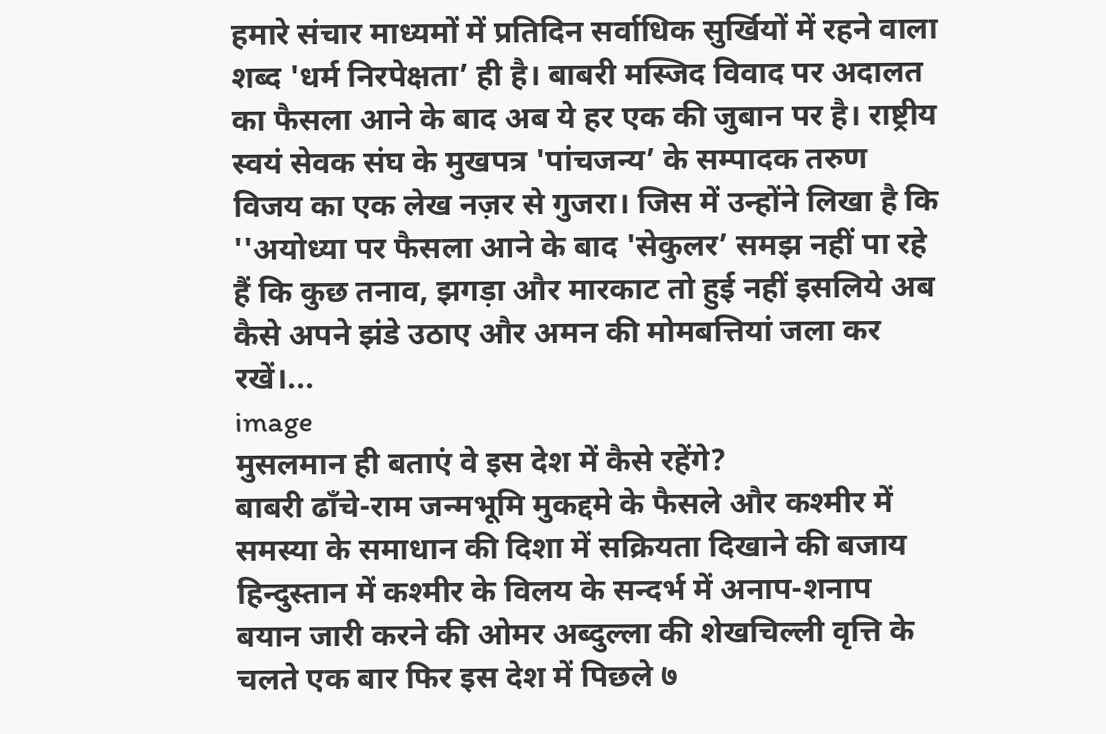हमारे संचार माध्यमों में प्रतिदिन सर्वाधिक सुर्खियों में रहने वाला शब्द 'धर्म निरपेक्षता’ ही है। बाबरी मस्जिद विवाद पर अदालत का फैसला आने के बाद अब ये हर एक की जुबान पर है। राष्ट्रीय स्वयं सेवक संघ के मुखपत्र 'पांचजन्य’ के सम्पादक तरुण विजय का एक लेख नज़र से गुजरा। जिस में उन्होंने लिखा है कि ''अयोध्या पर फैसला आने के बाद 'सेकुलर’ समझ नहीं पा रहे हैं कि कुछ तनाव, झगड़ा और मारकाट तो हुई नहीं इसलिये अब कैसे अपने झंडे उठाए और अमन की मोमबत्तियां जला कर रखें।...
image
मुसलमान ही बताएं वे इस देश में कैसे रहेंगे?
बाबरी ढाँचे-राम जन्मभूमि मुकद्दमे के फैसले और कश्मीर में समस्या के समाधान की दिशा में सक्रियता दिखाने की बजाय हिन्दुस्तान में कश्मीर के विलय के सन्दर्भ में अनाप-शनाप बयान जारी करने की ओमर अब्दुल्ला की शेखचिल्ली वृत्ति के चलते एक बार फिर इस देश में पिछले ७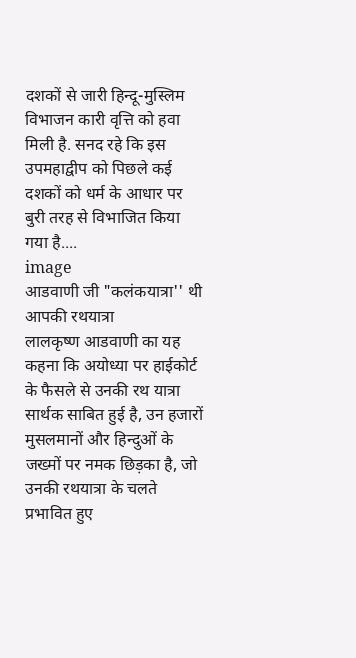दशकों से जारी हिन्दू-मुस्लिम विभाजन कारी वृत्ति को हवा मिली है. सनद रहे कि इस उपमहाद्वीप को पिछले कई दशकों को धर्म के आधार पर बुरी तरह से विभाजित किया गया है....
image
आडवाणी जी "कलंकयात्रा'' थी आपकी रथयात्रा
लालकृष्ण आडवाणी का यह कहना कि अयोध्या पर हाईकोर्ट के फैसले से उनकी रथ यात्रा सार्थक साबित हुई है, उन हजारों मुसलमानों और हिन्दुओं के जख्मों पर नमक छिड़का है, जो उनकी रथयात्रा के चलते प्रभावित हुए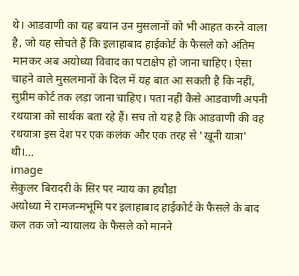थे। आडवाणी का यह बयान उन मुसलानों को भी आहत करने वाला है, जो यह सोचते हैं कि इलाहाबाद हाईकोर्ट के फैसले को अंतिम मानकर अब अयोध्या विवाद का पटाक्षेप हो जाना चाहिए। ऐसा चाहने वाले मुसलमानों के दिल में यह बात आ सकती है कि नहीं, सुप्रीम कोर्ट तक लड़ा जाना चाहिए। पता नहीं कैसे आडवाणी अपनी रथयात्रा को सार्थक बता रहे हैं। सच तो यह है कि आडवाणी की वह रथयात्रा इस देश पर एक कलंक और एक तरह से 'खूनी यात्रा' थी।...
image
सेकुलर बिरादरी के सिर पर न्याय का हथौड़ा
अयोध्या में रामजन्मभूमि पर इलाहाबाद हाईकोर्ट के फैसले के बाद कल तक जो न्यायालय के फैसले को मानने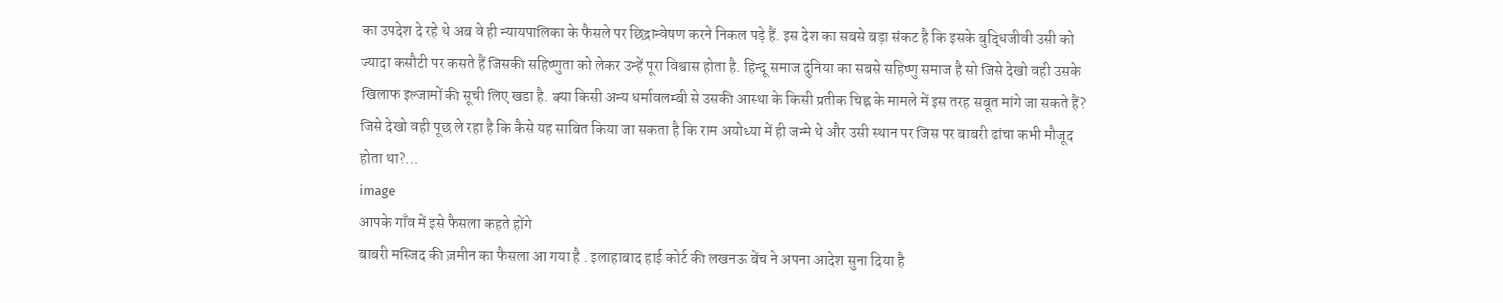का उपदेश दे रहे थे अब वे ही न्यायपालिका के फैसले पर छिद्रान्वेषण करने निकल पड़े हैं. इस देश का सबसे बड़ा संकट है कि इसके बुद्धिजीवी उसी को ज्यादा कसौटी पर कसते हैं जिसकी सहिष्णुता को लेकर उन्हें पूरा विश्वास होता है. हिन्दू समाज दुनिया का सबसे सहिष्णु समाज है सो जिसे देखो वही उसके खिलाफ इल्जामों की सूची लिए खडा है. क्या किसी अन्य धर्मावलम्बी से उसकी आस्था के किसी प्रतीक चिह्न के मामले में इस तरह सबूत मांगे जा सकते हैं? जिसे देखो वही पूछ ले रहा है कि कैसे यह साबित किया जा सकता है कि राम अयोध्या में ही जन्मे थे और उसी स्थान पर जिस पर बाबरी ढांचा कभी मौजूद होता था?...
image
आपके गाँव में इसे फैसला कहते होंगे
बाबरी मस्जिद की ज़मीन का फैसला आ गया है . इलाहाबाद हाई कोर्ट की लखनऊ बेंच ने अपना आदेश सुना दिया है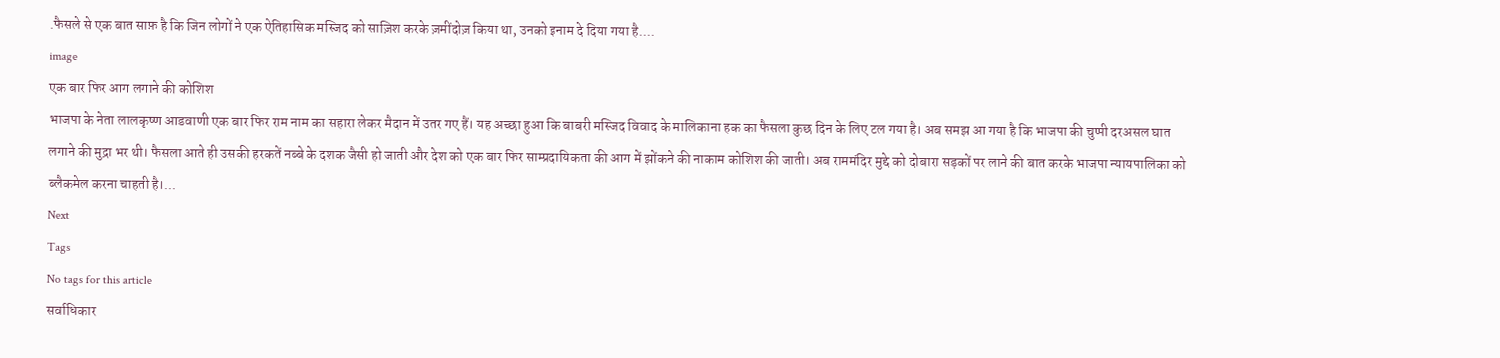.फैसले से एक बात साफ़ है कि जिन लोगों ने एक ऐतिहासिक मस्जिद को साज़िश करके ज़मींदोज़ किया था, उनको इनाम दे दिया गया है....
image
एक बार फिर आग लगाने की कोशिश
भाजपा के नेता लालकृष्ण आडवाणी एक बार फिर राम नाम का सहारा लेकर मैदान में उतर गए हैं। यह अच्छा हुआ कि बाबरी मस्जिद विवाद के मालिकाना हक का फैसला कुछ दिन के लिए टल गया है। अब समझ आ गया है कि भाजपा की चुप्पी दरअसल घात लगाने की मुद्रा भर थी। फैसला आते ही उसकी हरकतें नब्बे के दशक जैसी हो जाती और देश को एक बार फिर साम्प्रदायिकता की आग में झोंकने की नाकाम कोशिश की जाती। अब राममंदिर मुद्दे को दोबारा सड़कों पर लाने की बात करके भाजपा न्यायपालिका को ब्लैकमेल करना चाहती है।...
Next
Tags
No tags for this article
सर्वाधिकार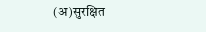(अ)सुरक्षित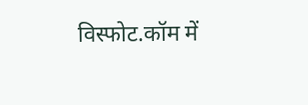विस्फोट.कॉम में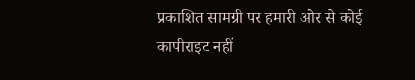प्रकाशित सामग्री पर हमारी ओर से कोई कापीराइट नहीं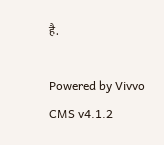है.

Powered by Vivvo CMS v4.1.2